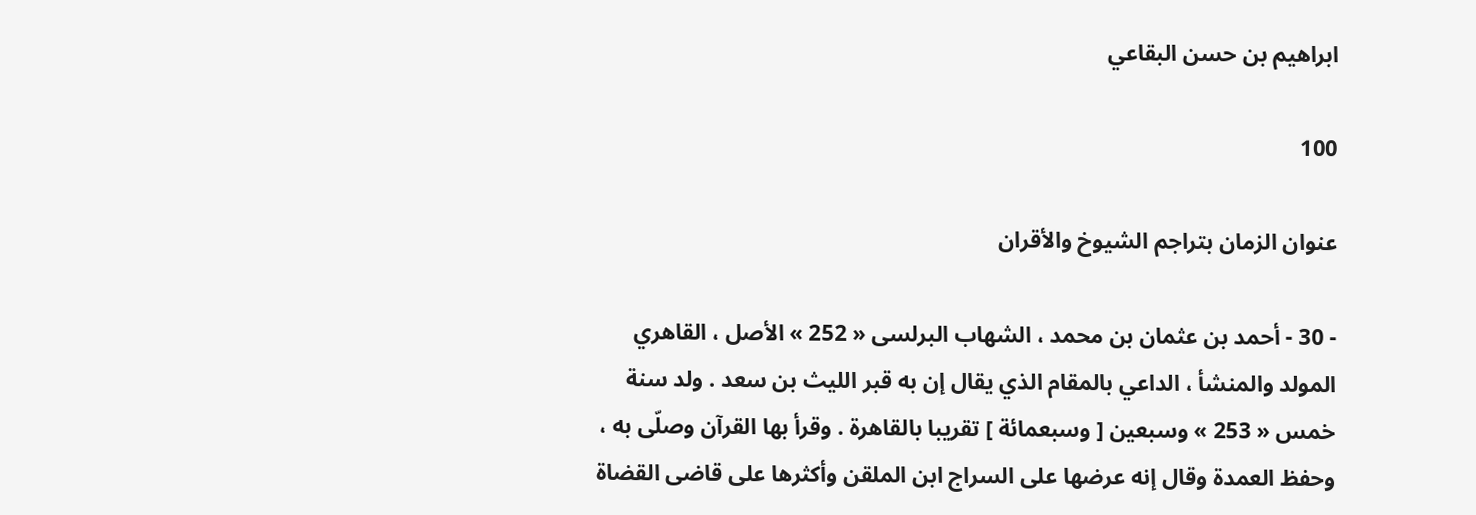ابراهيم بن حسن البقاعي

100

عنوان الزمان بتراجم الشيوخ والأقران

- 30 - أحمد بن عثمان بن محمد ، الشهاب البرلسى « 252 » الأصل ، القاهري المولد والمنشأ ، الداعي بالمقام الذي يقال إن به قبر الليث بن سعد . ولد سنة خمس « 253 » وسبعين [ وسبعمائة ] تقريبا بالقاهرة . وقرأ بها القرآن وصلّى به ، وحفظ العمدة وقال إنه عرضها على السراج ابن الملقن وأكثرها على قاضى القضاة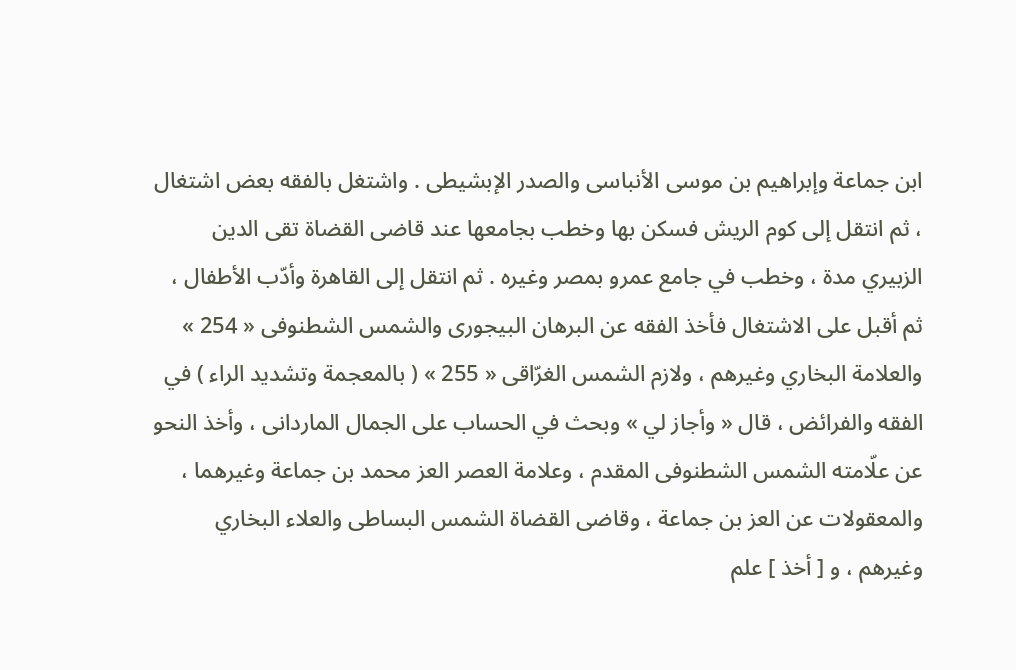ابن جماعة وإبراهيم بن موسى الأنباسى والصدر الإبشيطى . واشتغل بالفقه بعض اشتغال ، ثم انتقل إلى كوم الريش فسكن بها وخطب بجامعها عند قاضى القضاة تقى الدين الزبيري مدة ، وخطب في جامع عمرو بمصر وغيره . ثم انتقل إلى القاهرة وأدّب الأطفال ، ثم أقبل على الاشتغال فأخذ الفقه عن البرهان البيجورى والشمس الشطنوفى « 254 » والعلامة البخاري وغيرهم ، ولازم الشمس الغرّاقى « 255 » ( بالمعجمة وتشديد الراء ) في الفقه والفرائض ، قال « وأجاز لي » وبحث في الحساب على الجمال الماردانى ، وأخذ النحو عن علّامته الشمس الشطنوفى المقدم ، وعلامة العصر العز محمد بن جماعة وغيرهما ، والمعقولات عن العز بن جماعة ، وقاضى القضاة الشمس البساطى والعلاء البخاري وغيرهم ، و [ أخذ ] علم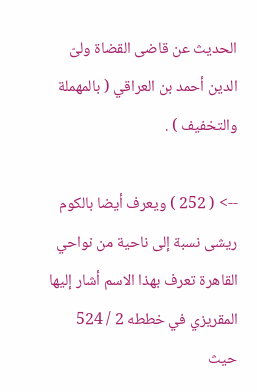الحديث عن قاضى القضاة ولىّ الدين أحمد بن العراقي ( بالمهملة والتخفيف ) .

--> ( 252 ) ويعرف أيضا بالكوم ريشى نسبة إلى ناحية من نواحي القاهرة تعرف بهذا الاسم أشار إليها المقريزي في خططه 2 / 524 حيث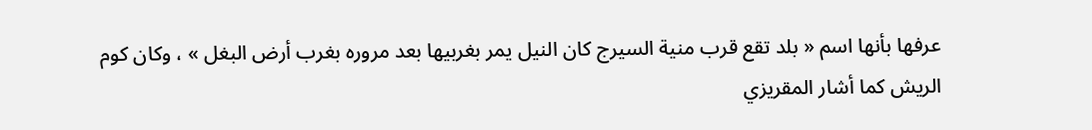عرفها بأنها اسم « بلد تقع قرب منية السيرج كان النيل يمر بغربيها بعد مروره بغرب أرض البغل » ، وكان كوم الريش كما أشار المقريزي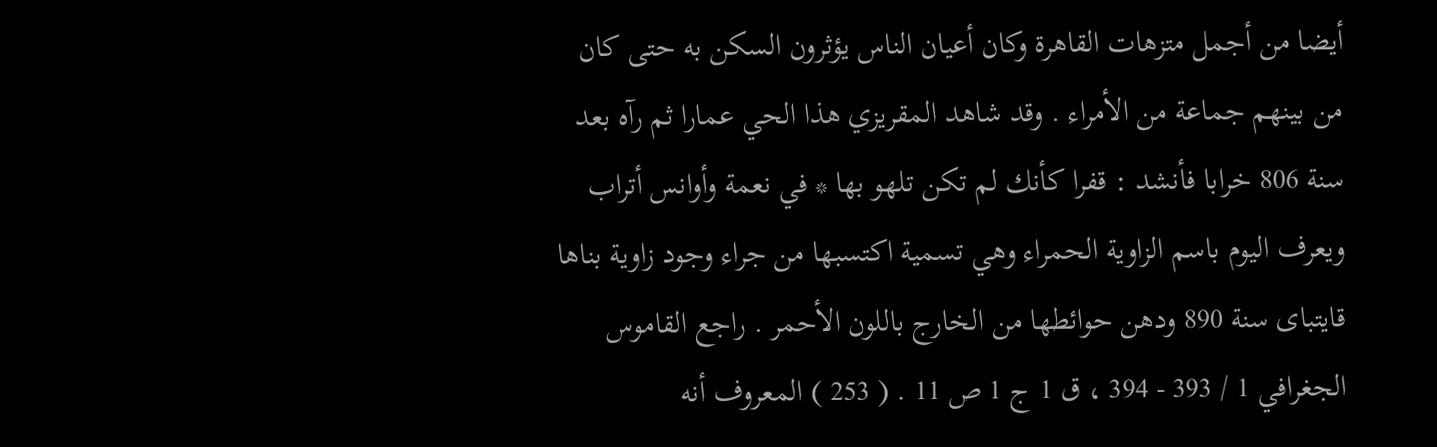أيضا من أجمل متزهات القاهرة وكان أعيان الناس يؤثرون السكن به حتى كان من بينهم جماعة من الأمراء . وقد شاهد المقريزي هذا الحي عمارا ثم رآه بعد سنة 806 خرابا فأنشد : قفرا كأنك لم تكن تلهو بها * في نعمة وأوانس أتراب ويعرف اليوم باسم الزاوية الحمراء وهي تسمية اكتسبها من جراء وجود زاوية بناها قايتباى سنة 890 ودهن حوائطها من الخارج باللون الأحمر . راجع القاموس الجغرافي 1 / 393 - 394 ، ق 1 ج 1 ص 11 . ( 253 ) المعروف أنه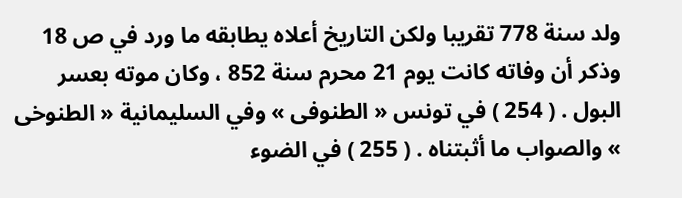ولد سنة 778 تقريبا ولكن التاريخ أعلاه يطابقه ما ورد في ص 18 وذكر أن وفاته كانت يوم 21 محرم سنة 852 ، وكان موته بعسر البول . ( 254 ) في تونس « الطنوفى » وفي السليمانية « الطنوخى » والصواب ما أثبتناه . ( 255 ) في الضوء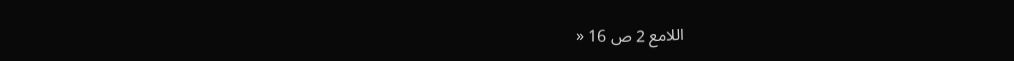اللامع 2 ص 16 «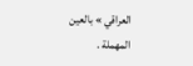العراقي » بالعين المهملة .